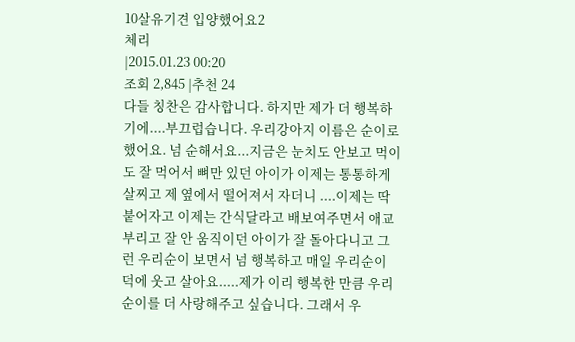10살유기견 입양했어요2
체리
|2015.01.23 00:20
조회 2,845 |추천 24
다들 칭찬은 감사합니다. 하지만 제가 더 행복하기에....부끄럽습니다. 우리강아지 이름은 순이로 했어요. 넘 순해서요...지금은 눈치도 안보고 먹이도 잘 먹어서 뼈만 있던 아이가 이제는 통통하게 살찌고 제 옆에서 떨어져서 자더니 ....이제는 딱 붙어자고 이제는 간식달라고 배보여주면서 애교 부리고 잘 안 움직이던 아이가 잘 돌아다니고 그런 우리순이 보면서 넘 행복하고 매일 우리순이 덕에 웃고 살아요.....제가 이리 행복한 만큼 우리순이를 더 사랑해주고 싶습니다. 그래서 우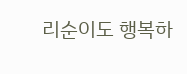리순이도 행복하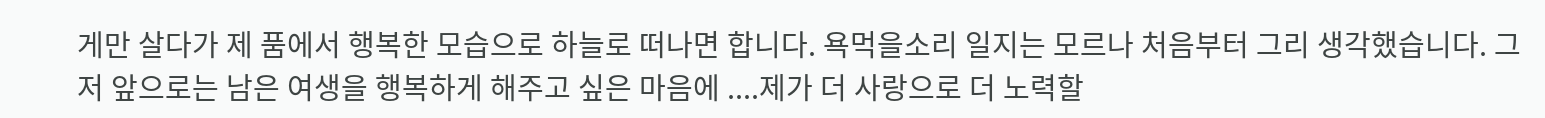게만 살다가 제 품에서 행복한 모습으로 하늘로 떠나면 합니다. 욕먹을소리 일지는 모르나 처음부터 그리 생각했습니다. 그저 앞으로는 남은 여생을 행복하게 해주고 싶은 마음에 ....제가 더 사랑으로 더 노력할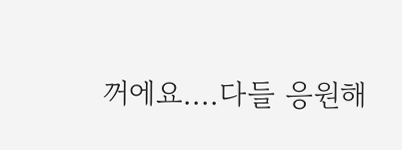꺼에요....다들 응원해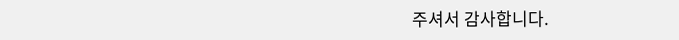주셔서 감사합니다.